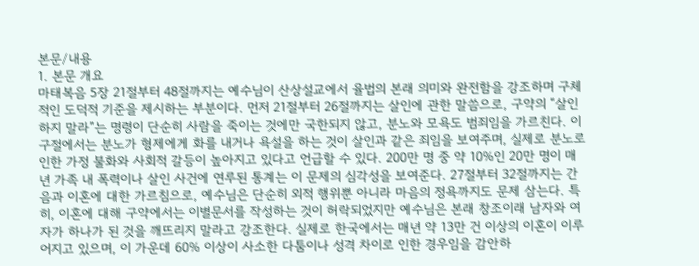본문/내용
1. 본문 개요
마태복음 5장 21절부터 48절까지는 예수님이 산상설교에서 율법의 본래 의미와 완전함을 강조하며 구체적인 도덕적 기준을 제시하는 부분이다. 먼저 21절부터 26절까지는 살인에 관한 말씀으로, 구약의 “살인하지 말라”는 명령이 단순히 사람을 죽이는 것에만 국한되지 않고, 분노와 모욕도 범죄임을 가르친다. 이 구절에서는 분노가 형제에게 화를 내거나 욕설을 하는 것이 살인과 같은 죄임을 보여주며, 실제로 분노로 인한 가정 불화와 사회적 갈등이 높아지고 있다고 언급할 수 있다. 200만 명 중 약 10%인 20만 명이 매년 가족 내 폭력이나 살인 사건에 연루된 통계는 이 문제의 심각성을 보여준다. 27절부터 32절까지는 간음과 이혼에 대한 가르침으로, 예수님은 단순히 외적 행위뿐 아니라 마음의 정욕까지도 문제 삼는다. 특히, 이혼에 대해 구약에서는 이별문서를 작성하는 것이 허락되었지만 예수님은 본래 창조이래 남자와 여자가 하나가 된 것을 깨뜨리지 말라고 강조한다. 실제로 한국에서는 매년 약 13만 건 이상의 이혼이 이루어지고 있으며, 이 가운데 60% 이상이 사소한 다툼이나 성격 차이로 인한 경우임을 감안하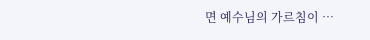면 예수님의 가르침이 …